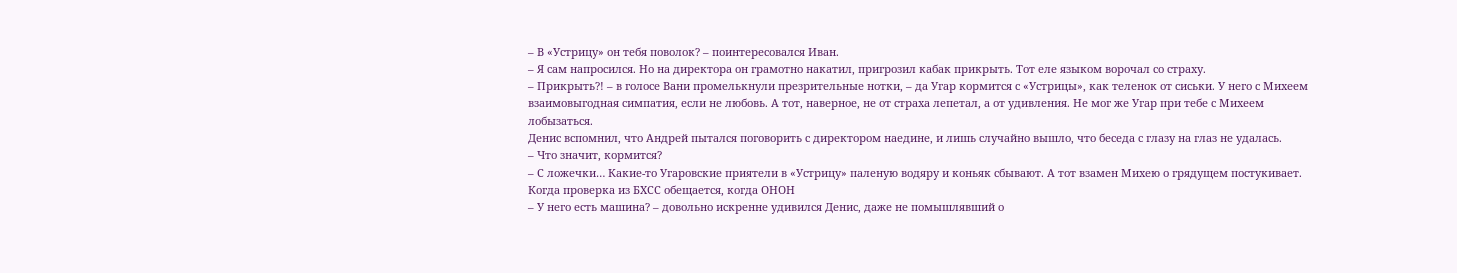– В «Устрицу» он тебя поволок? – поинтересовался Иван.
– Я сам напросился. Но на директора он грамотно накатил, пригрозил кабак прикрыть. Тот еле языком ворочал со страху.
– Прикрыть?! – в голосе Вани промелькнули презрительные нотки, – да Угар кормится с «Устрицы», как теленок от сиськи. У него с Михеем взаимовыгодная симпатия, если не любовь. А тот, наверное, не от страха лепетал, а от удивления. Не мог же Угар при тебе с Михеем лобызаться.
Денис вспомнил, что Андрей пытался поговорить с директором наедине, и лишь случайно вышло, что беседа с глазу на глаз не удалась.
– Что значит, кормится?
– С ложечки… Какие-то Угаровские приятели в «Устрицу» паленую водяру и коньяк сбывают. А тот взамен Михею о грядущем постукивает. Когда проверка из БХСС обещается, когда ОНОН
– У него есть машина? – довольно искренне удивился Денис, даже не помышлявший о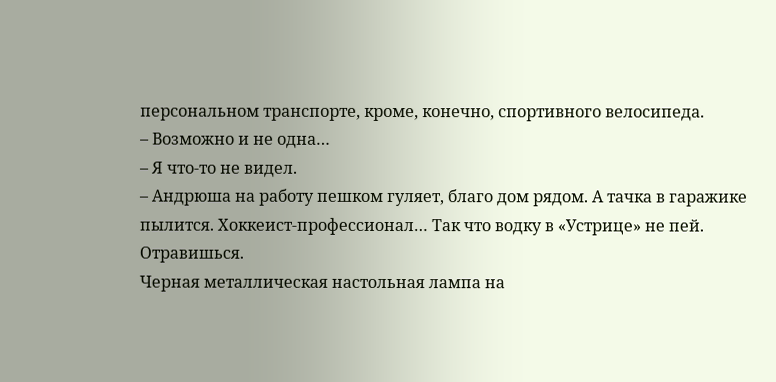персональном транспорте, кроме, конечно, спортивного велосипеда.
– Возможно и не одна…
– Я что-то не видел.
– Андрюша на работу пешком гуляет, благо дом рядом. А тачка в гаражике пылится. Хоккеист-профессионал… Так что водку в «Устрице» не пей. Отравишься.
Черная металлическая настольная лампа на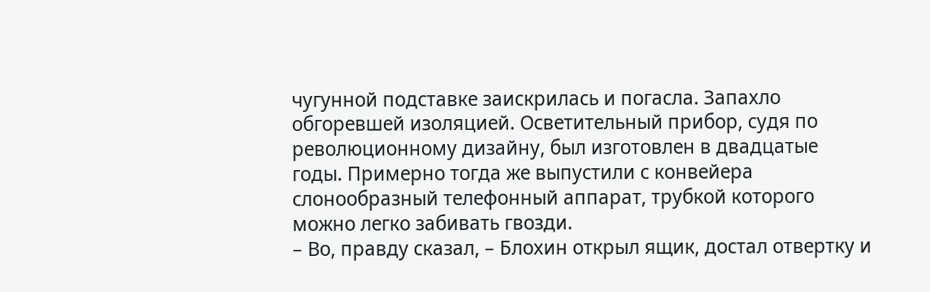чугунной подставке заискрилась и погасла. Запахло обгоревшей изоляцией. Осветительный прибор, судя по революционному дизайну, был изготовлен в двадцатые годы. Примерно тогда же выпустили с конвейера слонообразный телефонный аппарат, трубкой которого можно легко забивать гвозди.
– Во, правду сказал, – Блохин открыл ящик, достал отвертку и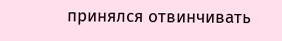принялся отвинчивать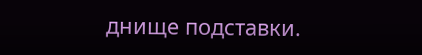днище подставки.